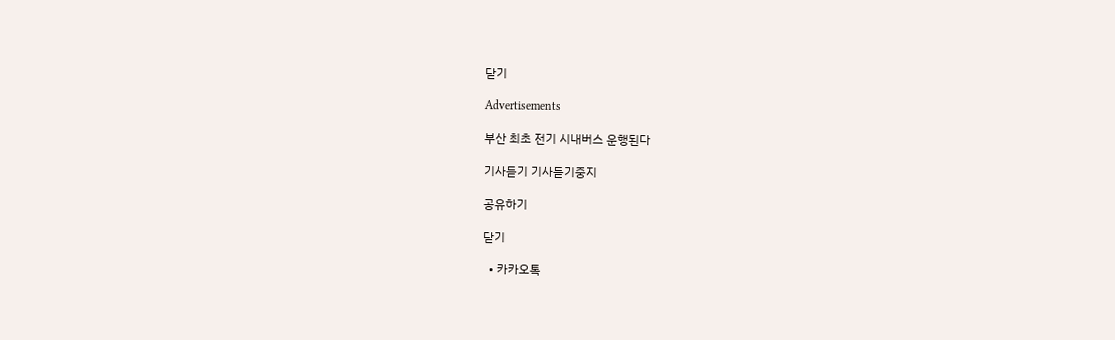닫기

Advertisements

부산 최초 전기 시내버스 운행된다

기사듣기 기사듣기중지

공유하기

닫기

  • 카카오톡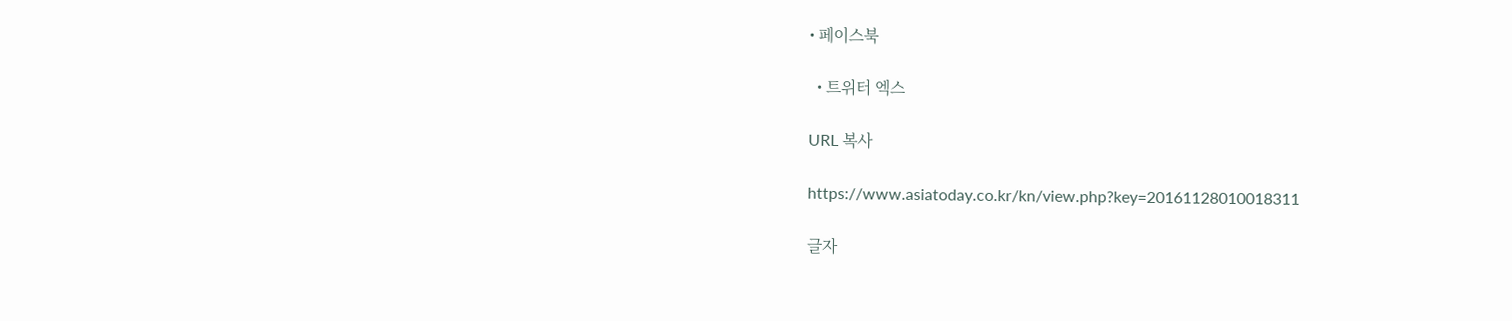• 페이스북

  • 트위터 엑스

URL 복사

https://www.asiatoday.co.kr/kn/view.php?key=20161128010018311

글자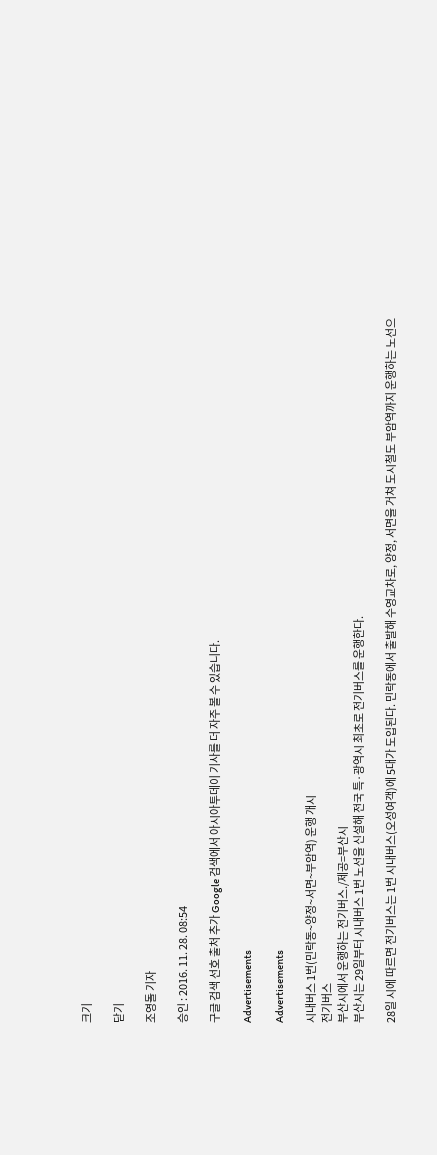크기

닫기

조영돌 기자

승인 : 2016. 11. 28. 08:54

구글 검색 선호 출처 추가 Google 검색에서 아시아투데이 기사를 더 자주 볼 수 있습니다.

Advertisements

Advertisements

시내버스 1번(민락동~양정~서면~부암역) 운행 개시
전기버스
부산시에서 운행하는 전기버스./제공=부산시
부산시는 29일부터 시내버스 1번 노선을 신설해 전국 특·광역시 최초로 전기버스를 운행한다.

28일 시에 따르면 전기버스는 1번 시내버스(오성여객)에 5대가 도입된다. 민락동에서 출발해 수영교차로, 양정, 서면을 거쳐 도시철도 부암역까지 운행하는 노선으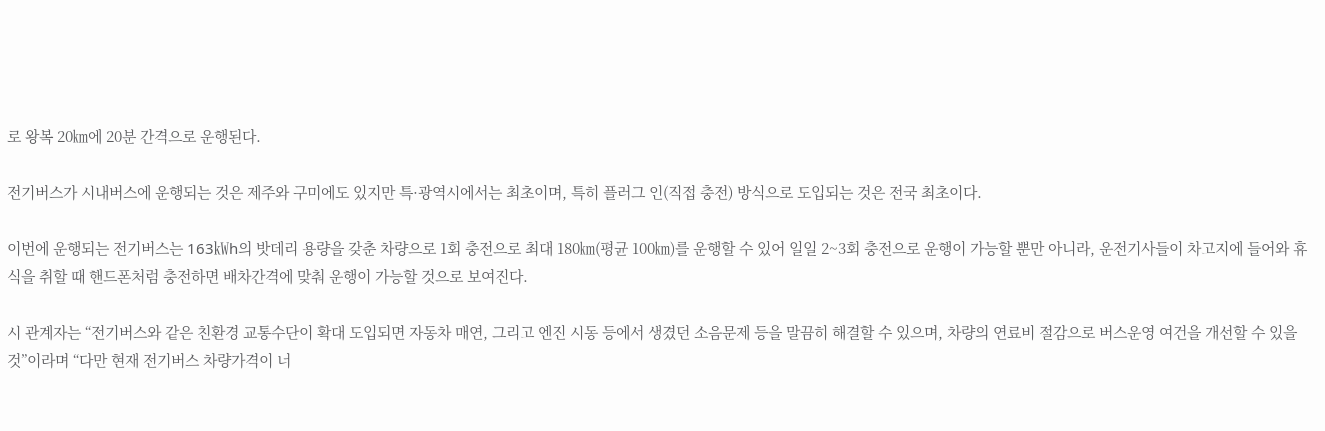로 왕복 20㎞에 20분 간격으로 운행된다.

전기버스가 시내버스에 운행되는 것은 제주와 구미에도 있지만 특·광역시에서는 최초이며, 특히 플러그 인(직접 충전) 방식으로 도입되는 것은 전국 최초이다.

이번에 운행되는 전기버스는 163㎾h의 밧데리 용량을 갖춘 차량으로 1회 충전으로 최대 180㎞(평균 100㎞)를 운행할 수 있어 일일 2~3회 충전으로 운행이 가능할 뿐만 아니라, 운전기사들이 차고지에 들어와 휴식을 취할 때 핸드폰처럼 충전하면 배차간격에 맞춰 운행이 가능할 것으로 보여진다.

시 관계자는 “전기버스와 같은 친환경 교통수단이 확대 도입되면 자동차 매연, 그리고 엔진 시동 등에서 생겼던 소음문제 등을 말끔히 해결할 수 있으며, 차량의 연료비 절감으로 버스운영 여건을 개선할 수 있을 것”이라며 “다만 현재 전기버스 차량가격이 너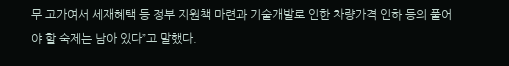무 고가여서 세재혜택 등 정부 지원책 마련과 기술개발로 인한 차량가격 인하 등의 풀어야 할 숙제는 남아 있다”고 말했다.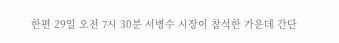한편 29일 오전 7시 30분 서병수 시장이 참석한 가운데 간단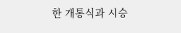한 개통식과 시승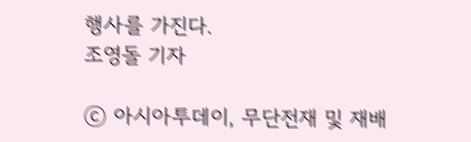행사를 가진다.
조영돌 기자

ⓒ 아시아투데이, 무단전재 및 재배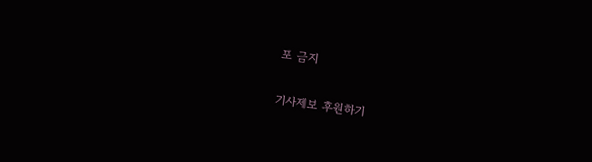포 금지

기사제보 후원하기